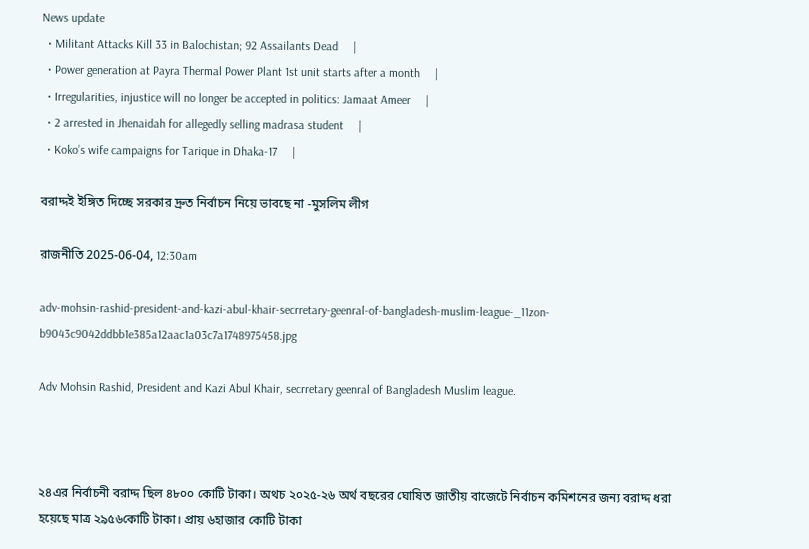News update
  • Militant Attacks Kill 33 in Balochistan; 92 Assailants Dead     |
  • Power generation at Payra Thermal Power Plant 1st unit starts after a month     |
  • Irregularities, injustice will no longer be accepted in politics: Jamaat Ameer     |
  • 2 arrested in Jhenaidah for allegedly selling madrasa student     |
  • Koko’s wife campaigns for Tarique in Dhaka-17     |

বরাদ্দই ইঙ্গিত দিচ্ছে সরকার দ্রুত নির্বাচন নিয়ে ভাবছে না -মুসলিম লীগ

রাজনীতি 2025-06-04, 12:30am

adv-mohsin-rashid-president-and-kazi-abul-khair-secrretary-geenral-of-bangladesh-muslim-league-_11zon-b9043c9042ddbb1e385a12aac1a03c7a1748975458.jpg

Adv Mohsin Rashid, President and Kazi Abul Khair, secrretary geenral of Bangladesh Muslim league.



২৪এর নির্বাচনী বরাদ্দ ছিল ৪৮০০ কোটি টাকা। অথচ ২০২৫-২৬ অর্থ বছরের ঘোষিত জাতীয় বাজেটে নির্বাচন কমিশনের জন্য বরাদ্দ ধরা হয়েছে মাত্র ২৯৫৬কোটি টাকা। প্রায় ৬হাজার কোটি টাকা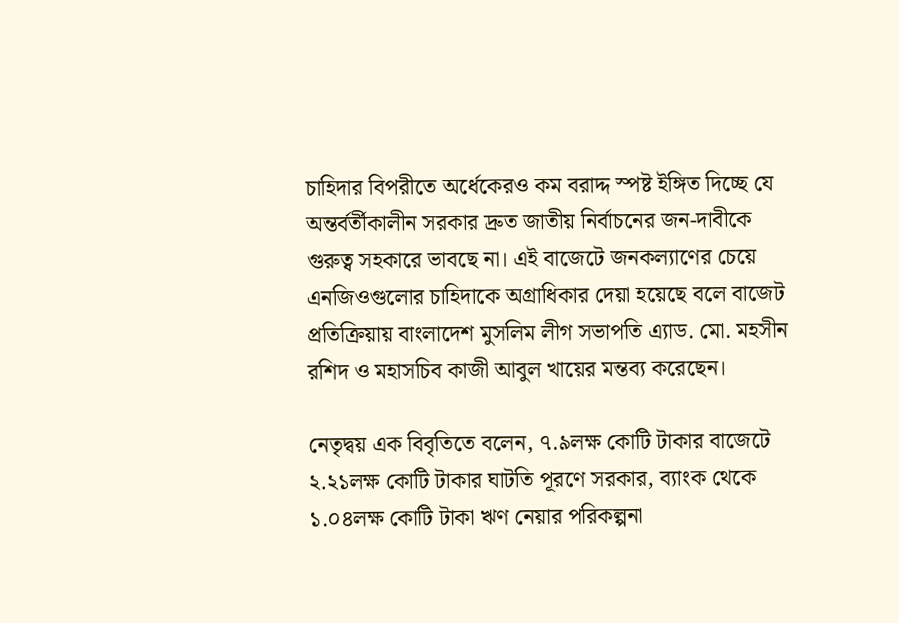চাহিদার বিপরীতে অর্ধেকেরও কম বরাদ্দ স্পষ্ট ইঙ্গিত দিচ্ছে যে অন্তর্বর্তীকালীন সরকার দ্রুত জাতীয় নির্বাচনের জন-দাবীকে গুরুত্ব সহকারে ভাবছে না। এই বাজেটে জনকল্যাণের চেয়ে এনজিওগুলোর চাহিদাকে অগ্রাধিকার দেয়া হয়েছে বলে বাজেট প্রতিক্রিয়ায় বাংলাদেশ মুসলিম লীগ সভাপতি এ্যাড. মো. মহসীন রশিদ ও মহাসচিব কাজী আবুল খায়ের মন্তব্য করেছেন।

নেতৃদ্বয় এক বিবৃতিতে বলেন, ৭.৯লক্ষ কোটি টাকার বাজেটে ২.২১লক্ষ কোটি টাকার ঘাটতি পূরণে সরকার, ব্যাংক থেকে ১.০৪লক্ষ কোটি টাকা ঋণ নেয়ার পরিকল্পনা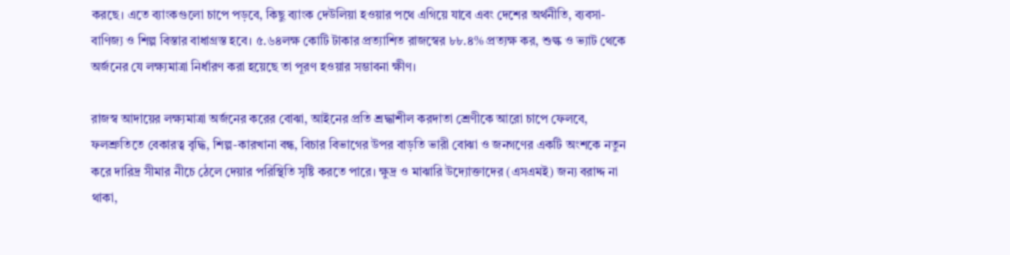করছে। এতে ব্যাংকগুলো চাপে পড়বে, কিছু ব্যাংক দেউলিয়া হওয়ার পথে এগিয়ে যাবে এবং দেশের অর্থনীতি, ব্যবসা-বাণিজ্য ও শিল্প বিস্তার বাধাগ্রস্ত হবে। ৫.৬৪লক্ষ কোটি টাকার প্রত্যাশিত রাজস্বের ৮৮.৪% প্রত্যক্ষ কর, শুল্ক ও ভ্যাট থেকে অর্জনের যে লক্ষ্যমাত্রা নির্ধারণ করা হয়েছে তা পূরণ হওয়ার সম্ভাবনা ক্ষীণ।

রাজস্ব আদায়ের লক্ষ্যমাত্রা অর্জনের করের বোঝা, আইনের প্রতি শ্রদ্ধাশীল করদাতা শ্রেণীকে আরো চাপে ফেলবে, ফলশ্রুতিতে বেকারত্ব বৃদ্ধি, শিল্প-কারখানা বন্ধ, বিচার বিভাগের উপর বাড়তি ভারী বোঝা ও জনগণের একটি অংশকে নতুন করে দারিদ্র সীমার নীচে ঠেলে দেয়ার পরিস্থিতি সৃষ্টি করতে পারে। ক্ষুদ্র ও মাঝারি উদ্যোক্তাদের (এসএমই) জন্য বরাদ্দ না থাকা,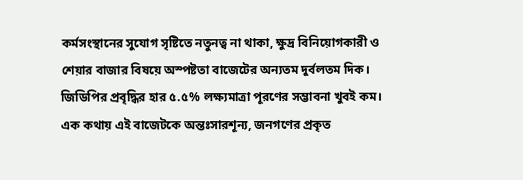কর্মসংস্থানের সুযোগ সৃষ্টিতে নতুনত্ব না থাকা, ক্ষুদ্র বিনিয়োগকারী ও শেয়ার বাজার বিষয়ে অস্পষ্টতা বাজেটের অন্যতম দুর্বলতম দিক। জিডিপির প্রবৃদ্ধির হার ৫.৫% লক্ষ্যমাত্রা পূরণের সম্ভাবনা খুবই কম। এক কথায় এই বাজেটকে অন্তঃসারশূন্য, জনগণের প্রকৃত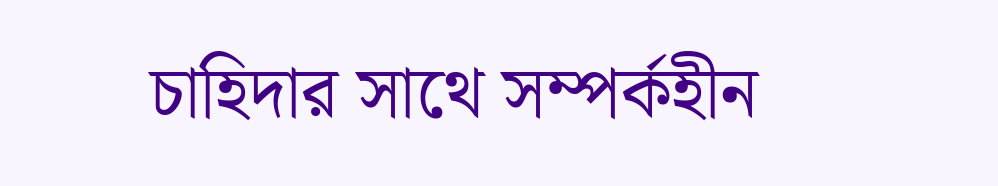চাহিদার সাথে সম্পর্কহীন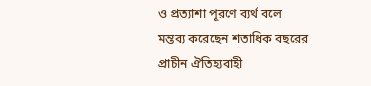ও প্রত্যাশা পূরণে ব্যর্থ বলে মন্তব্য করেছেন শতাধিক বছরের প্রাচীন ঐতিহ্যবাহী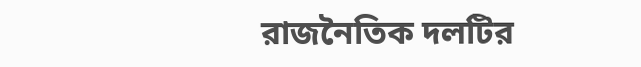রাজনৈতিক দলটির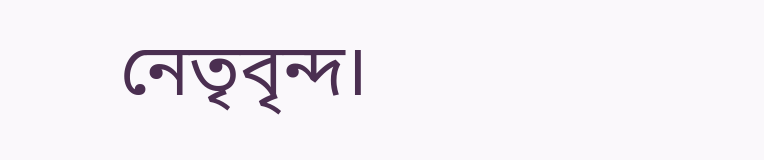নেতৃবৃন্দ।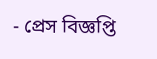- প্রেস বিজ্ঞপ্তি